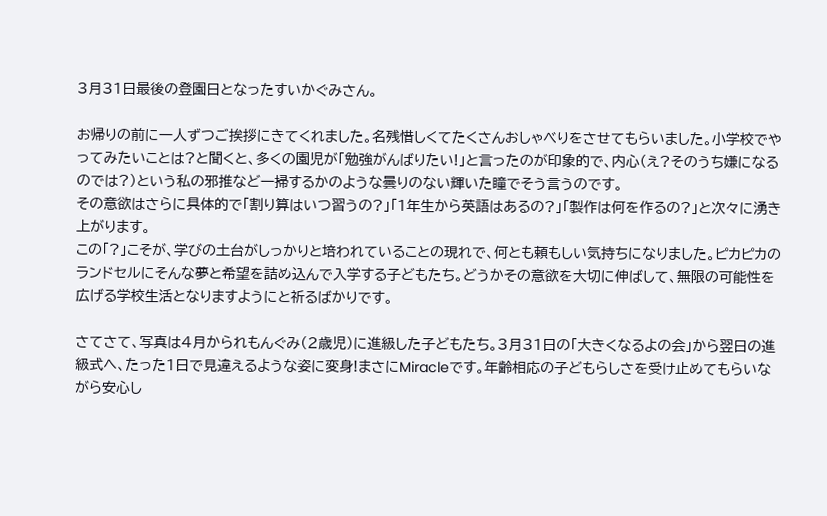3月31日最後の登園日となったすいかぐみさん。

お帰りの前に一人ずつご挨拶にきてくれました。名残惜しくてたくさんおしゃべりをさせてもらいました。小学校でやってみたいことは?と聞くと、多くの園児が「勉強がんばりたい!」と言ったのが印象的で、内心(え?そのうち嫌になるのでは?)という私の邪推など一掃するかのような曇りのない輝いた瞳でそう言うのです。
その意欲はさらに具体的で「割り算はいつ習うの?」「1年生から英語はあるの?」「製作は何を作るの?」と次々に湧き上がります。
この「?」こそが、学びの土台がしっかりと培われていることの現れで、何とも頼もしい気持ちになりました。ピカピカのランドセルにそんな夢と希望を詰め込んで入学する子どもたち。どうかその意欲を大切に伸ばして、無限の可能性を広げる学校生活となりますようにと祈るばかりです。

さてさて、写真は4月かられもんぐみ(2歳児)に進級した子どもたち。3月31日の「大きくなるよの会」から翌日の進級式へ、たった1日で見違えるような姿に変身!まさにMiracleです。年齢相応の子どもらしさを受け止めてもらいながら安心し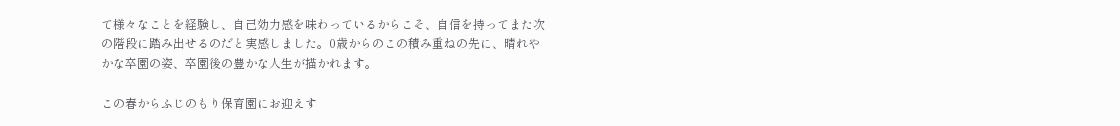て様々なことを経験し、自己効力感を味わっているからこそ、自信を持ってまた次の階段に踏み出せるのだと実感しました。0歳からのこの積み重ねの先に、晴れやかな卒園の姿、卒園後の豊かな人生が描かれます。

この春からふじのもり保育園にお迎えす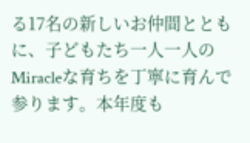る17名の新しいお仲間とともに、子どもたち一人一人のMiracleな育ちを丁寧に育んで参ります。本年度も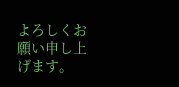よろしくお願い申し上げます。